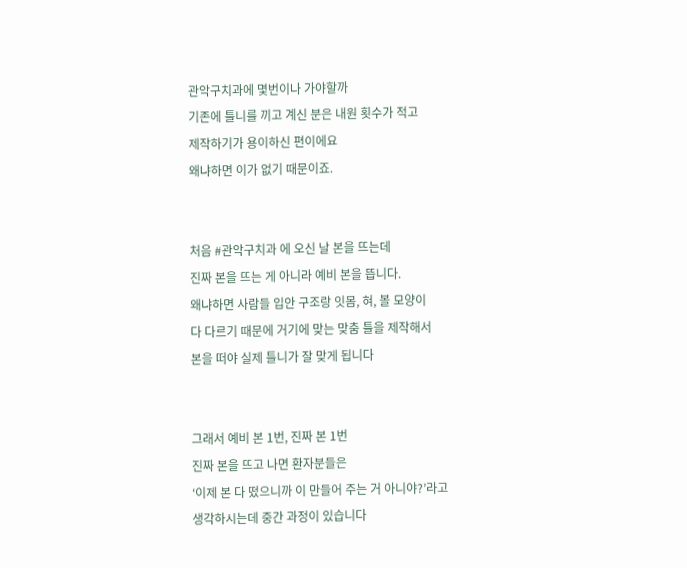관악구치과에 몇번이나 가야할까
기존에 틀니를 끼고 계신 분은 내원 횟수가 적고
제작하기가 용이하신 편이에요
왜냐하면 이가 없기 때문이죠.


처음 #관악구치과 에 오신 날 본을 뜨는데
진짜 본을 뜨는 게 아니라 예비 본을 뜹니다.
왜냐하면 사람들 입안 구조랑 잇몸, 혀, 볼 모양이
다 다르기 때문에 거기에 맞는 맞춤 틀을 제작해서
본을 떠야 실제 틀니가 잘 맞게 됩니다


그래서 예비 본 1번, 진짜 본 1번
진짜 본을 뜨고 나면 환자분들은
‘이제 본 다 떴으니까 이 만들어 주는 거 아니야?’라고
생각하시는데 중간 과정이 있습니다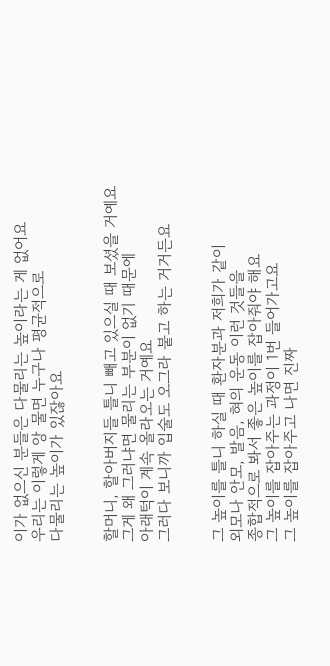이가 없으신 분들은 다물리는 높이라는 게 없어요
우리는 이렇게 앙 물면 누구나 평균적으로
다물리는 높이가 있잖아요


할머니, 할아버지들 틀니 빼고 있으실 때 보셨을 거예요
그게 왜 그러냐면 물리는 부분이 없기 때문에
아래턱이 계속 올라오는 거예요
그러다 보니까 입술도 오그라 붙고 하는 거거든요


그 높이를 틀니 하실 때 환자분과 저희가 같이
외모나 안모, 발음, 혀의 운동 이런 것들을
종합적으로 봐서 좋은 높이를 잡아줘야 해요
그 높이를 잡아주는 과정이 1번 들어가고요
그 높이를 잡아주고 나면 진짜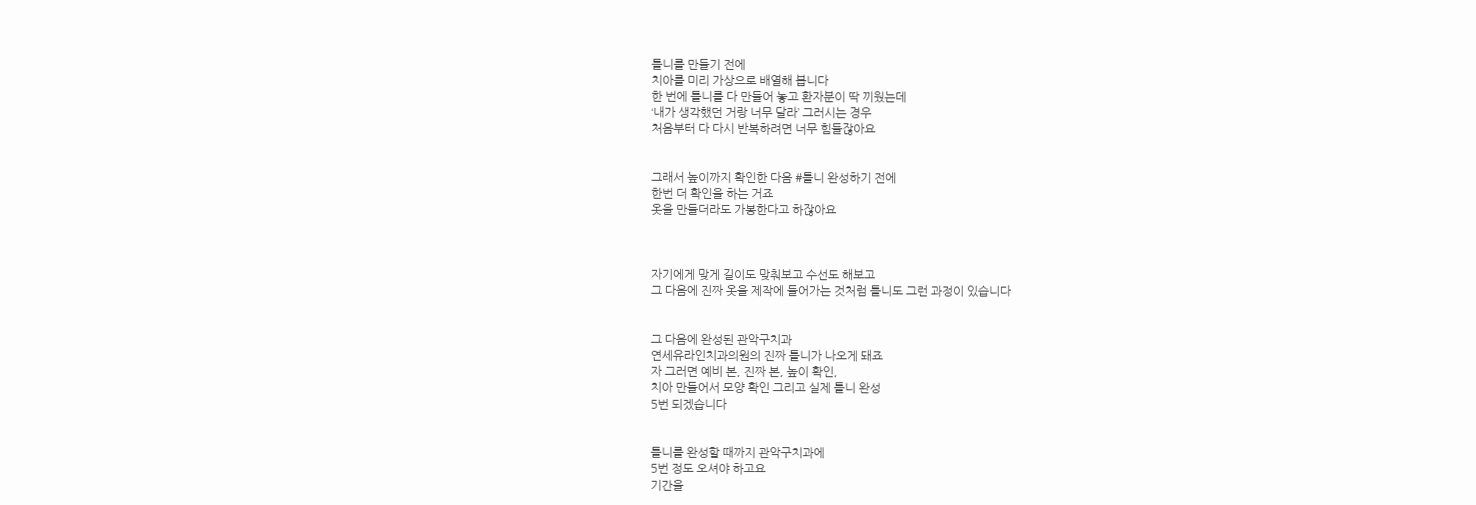틀니를 만들기 전에
치아를 미리 가상으로 배열해 봅니다
한 번에 틀니를 다 만들어 놓고 환자분이 딱 끼웠는데
‘내가 생각했던 거랑 너무 달라’ 그러시는 경우
처음부터 다 다시 반복하려면 너무 힘들잖아요


그래서 높이까지 확인한 다음 #틀니 완성하기 전에
한번 더 확인을 하는 거죠
옷을 만들더라도 가봉한다고 하잖아요



자기에게 맞게 길이도 맞춰보고 수선도 해보고
그 다음에 진짜 옷을 제작에 들어가는 것처럼 틀니도 그런 과정이 있습니다


그 다음에 완성된 관악구치과
연세유라인치과의원의 진짜 틀니가 나오게 돼죠
자 그러면 예비 본, 진짜 본, 높이 확인,
치아 만들어서 모양 확인 그리고 실제 틀니 완성
5번 되겠습니다


틀니를 완성할 때까지 관악구치과에
5번 정도 오셔야 하고요
기간을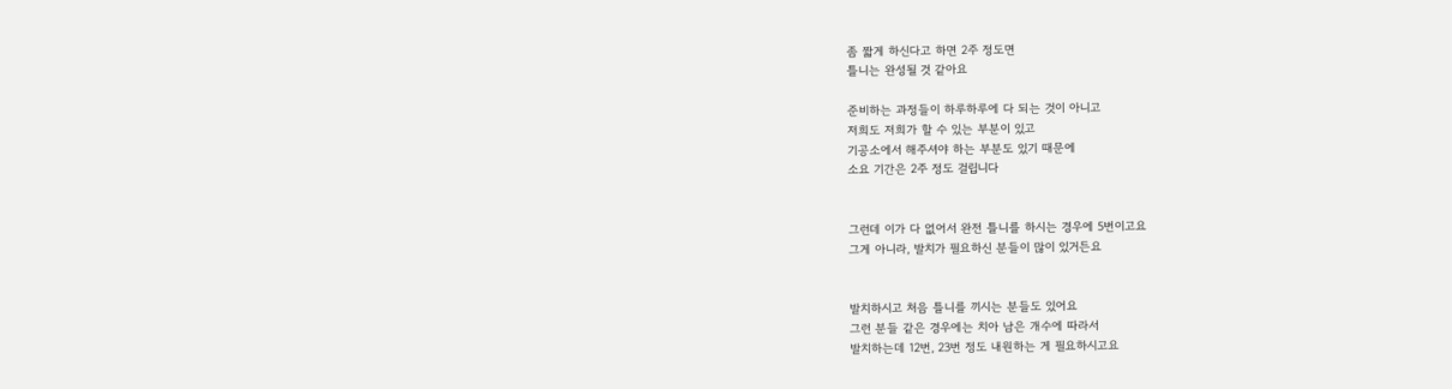좀 짧게 하신다고 하면 2주 정도면
틀니는 완성될 것 같아요

준비하는 과정들이 하루하루에 다 되는 것이 아니고
저희도 저희가 할 수 있는 부분이 있고
기공소에서 해주셔야 하는 부분도 있기 때문에
소요 기간은 2주 정도 걸립니다


그런데 이가 다 없어서 완전 틀니를 하시는 경우에 5번이고요
그게 아니라, 발치가 필요하신 분들이 많이 있거든요


발치하시고 처음 틀니를 끼시는 분들도 있어요
그런 분들 같은 경우에는 치아 남은 개수에 따라서
발치하는데 12번, 23번 정도 내원하는 게 필요하시고요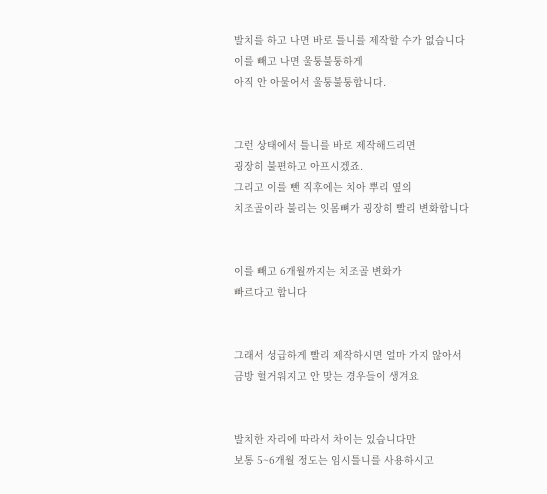발치를 하고 나면 바로 틀니를 제작할 수가 없습니다
이를 빼고 나면 울퉁불퉁하게
아직 안 아물어서 울퉁불퉁합니다.


그런 상태에서 틀니를 바로 제작해드리면
굉장히 불편하고 아프시겠죠.
그리고 이를 뺀 직후에는 치아 뿌리 옆의
치조골이라 불리는 잇몸뼈가 굉장히 빨리 변화합니다


이를 빼고 6개월까지는 치조골 변화가
빠르다고 합니다


그래서 성급하게 빨리 제작하시면 얼마 가지 않아서
금방 헐거워지고 안 맞는 경우들이 생겨요


발치한 자리에 따라서 차이는 있습니다만
보통 5~6개월 정도는 임시틀니를 사용하시고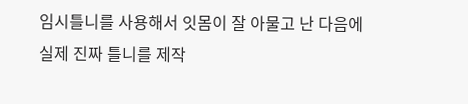임시틀니를 사용해서 잇몸이 잘 아물고 난 다음에
실제 진짜 틀니를 제작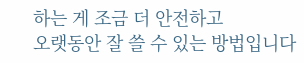하는 게 조금 더 안전하고
오랫동안 잘 쓸 수 있는 방법입니다